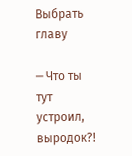Выбрать главу

─ Что ты тут устроил, выродок?!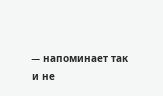─ напоминает так и не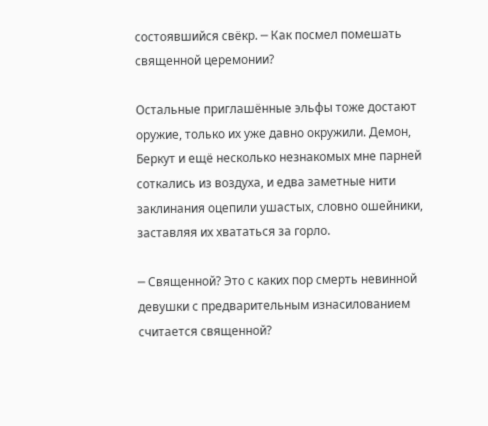состоявшийся свёкр. ─ Как посмел помешать священной церемонии?

Остальные приглашённые эльфы тоже достают оружие, только их уже давно окружили. Демон, Беркут и ещё несколько незнакомых мне парней соткались из воздуха, и едва заметные нити заклинания оцепили ушастых, словно ошейники, заставляя их хвататься за горло.

─ Священной? Это с каких пор смерть невинной девушки с предварительным изнасилованием считается священной?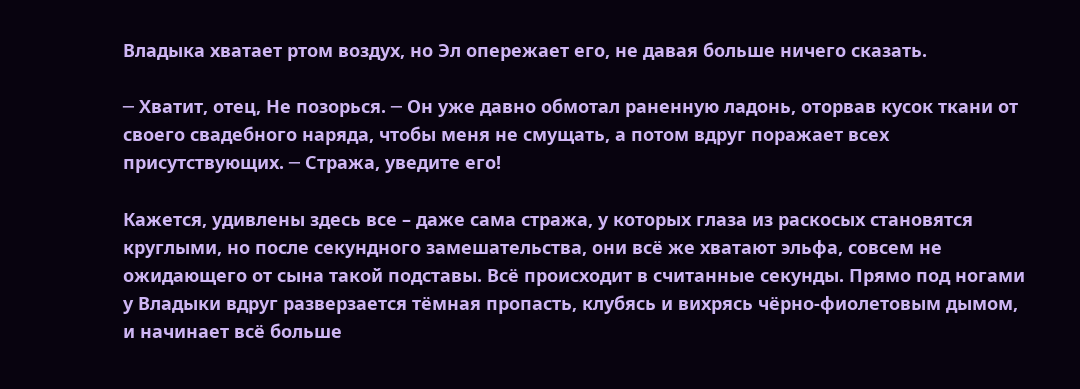Владыка хватает ртом воздух, но Эл опережает его, не давая больше ничего сказать.

─ Хватит, отец, Не позорься. ─ Он уже давно обмотал раненную ладонь, оторвав кусок ткани от своего свадебного наряда, чтобы меня не смущать, а потом вдруг поражает всех присутствующих. ─ Стража, уведите его!

Кажется, удивлены здесь все – даже сама стража, у которых глаза из раскосых становятся круглыми, но после секундного замешательства, они всё же хватают эльфа, совсем не ожидающего от сына такой подставы. Всё происходит в считанные секунды. Прямо под ногами у Владыки вдруг разверзается тёмная пропасть, клубясь и вихрясь чёрно-фиолетовым дымом, и начинает всё больше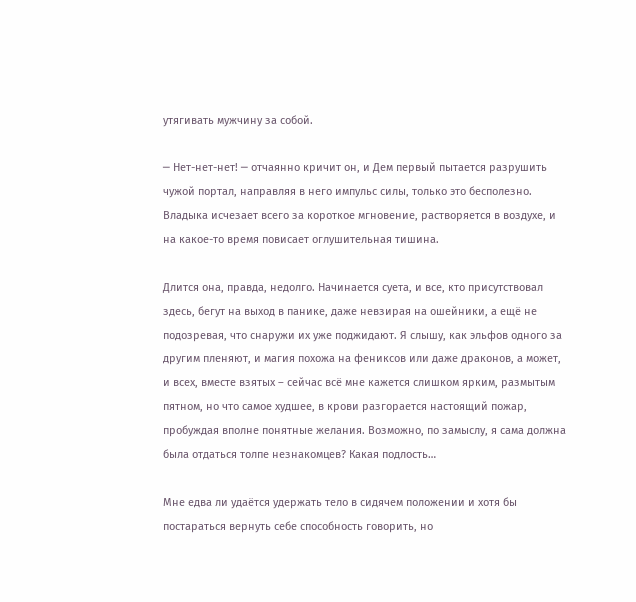утягивать мужчину за собой.

─ Нет-нет-нет! ─ отчаянно кричит он, и Дем первый пытается разрушить чужой портал, направляя в него импульс силы, только это бесполезно. Владыка исчезает всего за короткое мгновение, растворяется в воздухе, и на какое-то время повисает оглушительная тишина.

Длится она, правда, недолго. Начинается суета, и все, кто присутствовал здесь, бегут на выход в панике, даже невзирая на ошейники, а ещё не подозревая, что снаружи их уже поджидают. Я слышу, как эльфов одного за другим пленяют, и магия похожа на фениксов или даже драконов, а может, и всех, вместе взятых – сейчас всё мне кажется слишком ярким, размытым пятном, но что самое худшее, в крови разгорается настоящий пожар, пробуждая вполне понятные желания. Возможно, по замыслу, я сама должна была отдаться толпе незнакомцев? Какая подлость…

Мне едва ли удаётся удержать тело в сидячем положении и хотя бы постараться вернуть себе способность говорить, но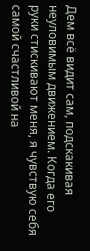Дем всё видит сам, подскакивая неуловимым движением. Когда его руки стискивают меня, я чувствую себя самой счастливой на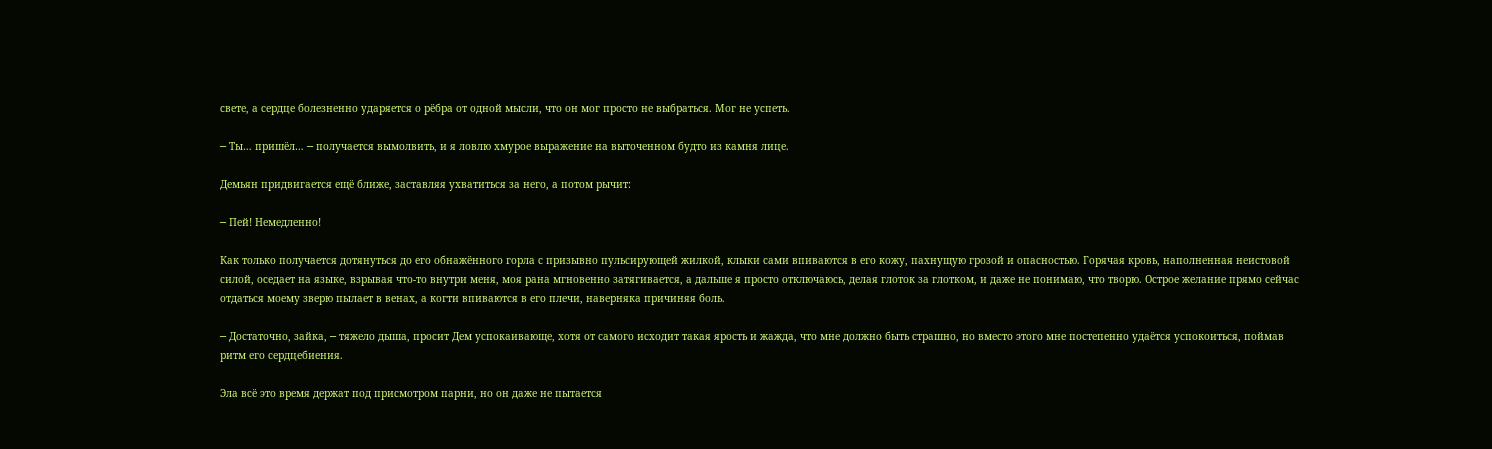свете, а сердце болезненно ударяется о рёбра от одной мысли, что он мог просто не выбраться. Мог не успеть.

─ Ты… пришёл… ─ получается вымолвить, и я ловлю хмурое выражение на выточенном будто из камня лице.

Демьян придвигается ещё ближе, заставляя ухватиться за него, а потом рычит:

─ Пей! Немедленно!

Как только получается дотянуться до его обнажённого горла с призывно пульсирующей жилкой, клыки сами впиваются в его кожу, пахнущую грозой и опасностью. Горячая кровь, наполненная неистовой силой, оседает на языке, взрывая что-то внутри меня, моя рана мгновенно затягивается, а дальше я просто отключаюсь, делая глоток за глотком, и даже не понимаю, что творю. Острое желание прямо сейчас отдаться моему зверю пылает в венах, а когти впиваются в его плечи, наверняка причиняя боль.

─ Достаточно, зайка, ─ тяжело дыша, просит Дем успокаивающе, хотя от самого исходит такая ярость и жажда, что мне должно быть страшно, но вместо этого мне постепенно удаётся успокоиться, поймав ритм его сердцебиения.

Эла всё это время держат под присмотром парни, но он даже не пытается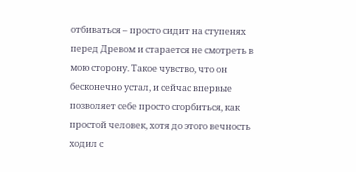отбиваться – просто сидит на ступенях перед Древом и старается не смотреть в мою сторону. Такое чувство, что он бесконечно устал, и сейчас впервые позволяет себе просто сгорбиться, как простой человек, хотя до этого вечность ходил с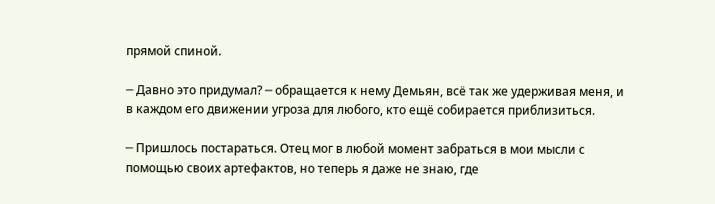прямой спиной.

─ Давно это придумал? ─ обращается к нему Демьян, всё так же удерживая меня, и в каждом его движении угроза для любого, кто ещё собирается приблизиться.

─ Пришлось постараться. Отец мог в любой момент забраться в мои мысли с помощью своих артефактов, но теперь я даже не знаю, где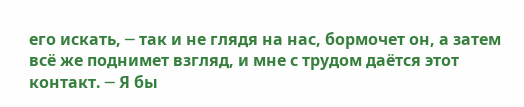его искать, ─ так и не глядя на нас, бормочет он, а затем всё же поднимет взгляд, и мне с трудом даётся этот контакт. ─ Я бы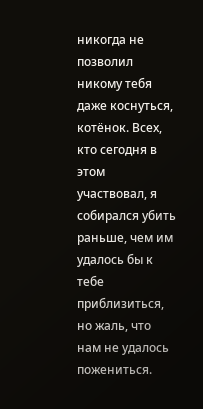никогда не позволил никому тебя даже коснуться, котёнок. Всех, кто сегодня в этом участвовал, я собирался убить раньше, чем им удалось бы к тебе приблизиться, но жаль, что нам не удалось пожениться.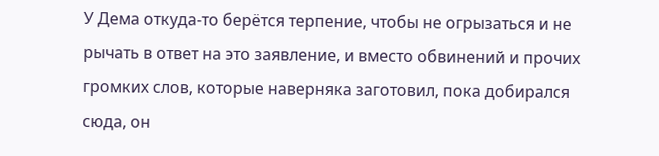У Дема откуда-то берётся терпение, чтобы не огрызаться и не рычать в ответ на это заявление, и вместо обвинений и прочих громких слов, которые наверняка заготовил, пока добирался сюда, он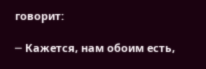говорит:

─ Кажется, нам обоим есть,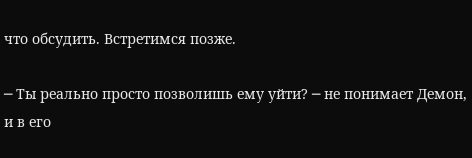что обсудить. Встретимся позже.

─ Ты реально просто позволишь ему уйти? ─ не понимает Демон, и в его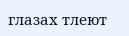глазах тлеют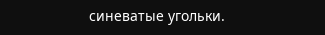синеватые угольки.